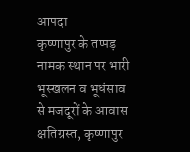आपदा
कृष्णापुर के तप्पड़ नामक स्थान पर भारी भूस्खलन व भूधंसाव से मजदूरों के आवास क्षतिग्रस्त, कृष्णापुर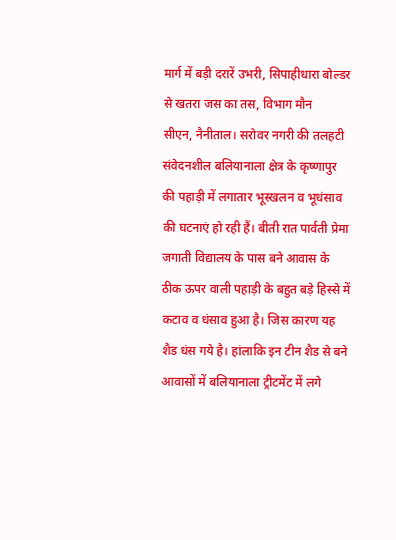मार्ग में बड़ी दरारें उभरी, सिपाहीधारा बोल्डर से खतरा जस का तस, विभाग मौन
सीएन, नैनीताल। सरोवर नगरी की तलहटी संवेदनशील बलियानाला क्षेत्र के कृष्णापुर की पहाड़ी में लगातार भूस्खलन व भूधंसाव की घटनाएं हो रही हैं। बीती रात पार्वती प्रेमा जगाती विद्यालय के पास बने आवास के ठीक ऊपर वाली पहाड़ी के बहुत बड़े हिस्से में कटाव व धंसाव हुआ है। जिस कारण यह शैड धंस गये है। हांलाकि इन टीन शैड से बने आवासों में बलियानाला ट्रीटमेंट में लगे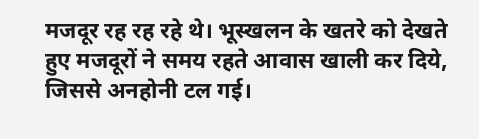मजदूर रह रह रहे थे। भूस्खलन के खतरे को देखते हुए मजदूरों ने समय रहते आवास खाली कर दिये, जिससे अनहोनी टल गई।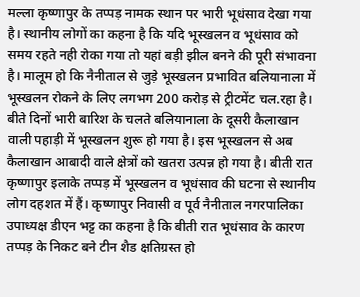मल्ला कृष्णापुर के तप्पड़ नामक स्थान पर भारी भूधंसाव देखा गया है। स्थानीय लोगों का कहना है कि यदि भूस्खलन व भूधंसाव को समय रहते नही रोका गया तो यहां बड़ी झील बनने की पूरी संभावना है। मालूम हो कि नैनीताल से जुड़े भूस्खलन प्रभावित बलियानाला में भूस्खलन रोकने के लिए लगभग 200 करोड़ से ट्रीटमेंट चल.रहा है। बीते दिनों भारी बारिश के चलते बलियानाला के दूसरी कैलाखान वाली पहाड़ी में भूस्खलन शुरू हो गया है। इस भूस्खलन से अब कैलाखान आबादी वाले क्षेत्रों को खतरा उत्पन्न हो गया है। बीती रात कृष्णापुर इलाके तप्पड़ में भूस्खलन व भूधंसाव की घटना से स्थानीय लोग दहशत में हैं। कृष्णापुर निवासी व पूर्व नैनीताल नगरपालिका उपाध्यक्ष डीएन भट्ट का कहना है कि बीती रात भूधंसाव के कारण तप्पड़ के निकट बने टीन शैड क्षतिग्रस्त हो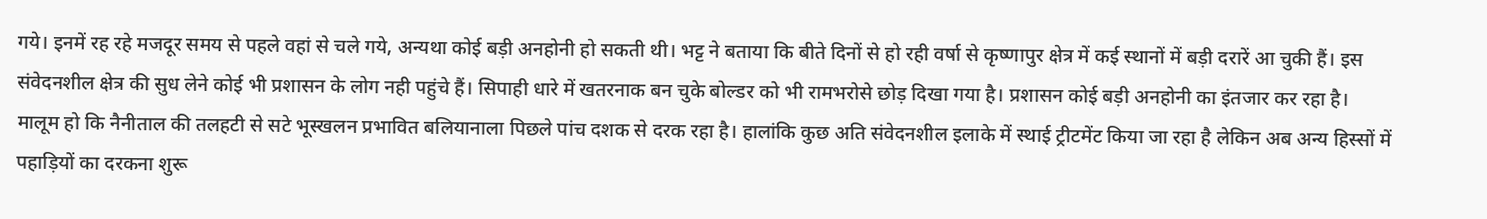गये। इनमें रह रहे मजदूर समय से पहले वहां से चले गये, अन्यथा कोई बड़ी अनहोनी हो सकती थी। भट्ट ने बताया कि बीते दिनों से हो रही वर्षा से कृष्णापुर क्षेत्र में कई स्थानों में बड़ी दरारें आ चुकी हैं। इस संवेदनशील क्षेत्र की सुध लेने कोई भी प्रशासन के लोग नही पहुंचे हैं। सिपाही धारे में खतरनाक बन चुके बोल्डर को भी रामभरोसे छोड़ दिखा गया है। प्रशासन कोई बड़ी अनहोनी का इंतजार कर रहा है। मालूम हो कि नैनीताल की तलहटी से सटे भूस्खलन प्रभावित बलियानाला पिछले पांच दशक से दरक रहा है। हालांकि कुछ अति संवेदनशील इलाके में स्थाई ट्रीटमेंट किया जा रहा है लेकिन अब अन्य हिस्सों में पहाड़ियों का दरकना शुरू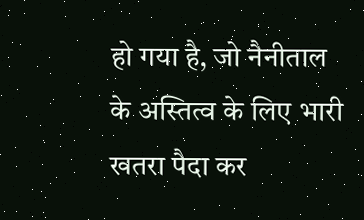हो गया है, जो नैनीताल के अस्तित्व के लिए भारी खतरा पैदा कर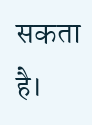सकता है।